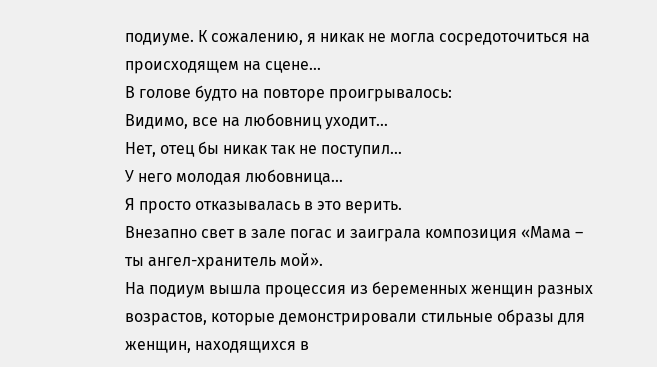подиуме. К сожалению, я никак не могла сосредоточиться на происходящем на сцене…
В голове будто на повторе проигрывалось:
Видимо, все на любовниц уходит…
Нет, отец бы никак так не поступил…
У него молодая любовница…
Я просто отказывалась в это верить.
Внезапно свет в зале погас и заиграла композиция «Мама – ты ангел-хранитель мой».
На подиум вышла процессия из беременных женщин разных возрастов, которые демонстрировали стильные образы для женщин, находящихся в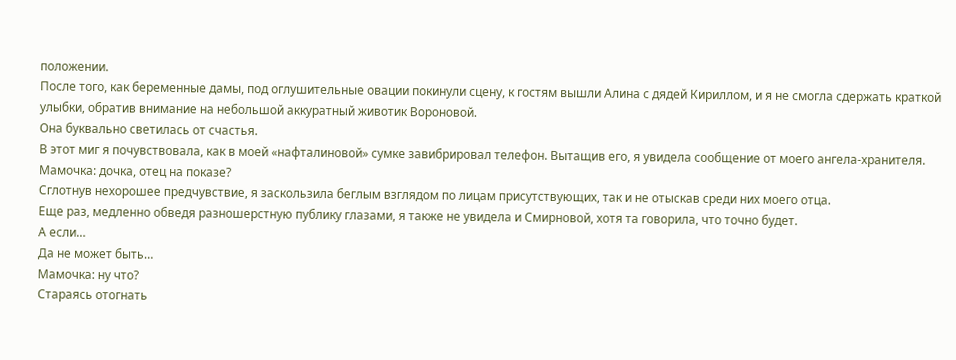положении.
После того, как беременные дамы, под оглушительные овации покинули сцену, к гостям вышли Алина с дядей Кириллом, и я не смогла сдержать краткой улыбки, обратив внимание на небольшой аккуратный животик Вороновой.
Она буквально светилась от счастья.
В этот миг я почувствовала, как в моей «нафталиновой» сумке завибрировал телефон. Вытащив его, я увидела сообщение от моего ангела-хранителя.
Мамочка: дочка, отец на показе?
Сглотнув нехорошее предчувствие, я заскользила беглым взглядом по лицам присутствующих, так и не отыскав среди них моего отца.
Еще раз, медленно обведя разношерстную публику глазами, я также не увидела и Смирновой, хотя та говорила, что точно будет.
А если…
Да не может быть…
Мамочка: ну что?
Стараясь отогнать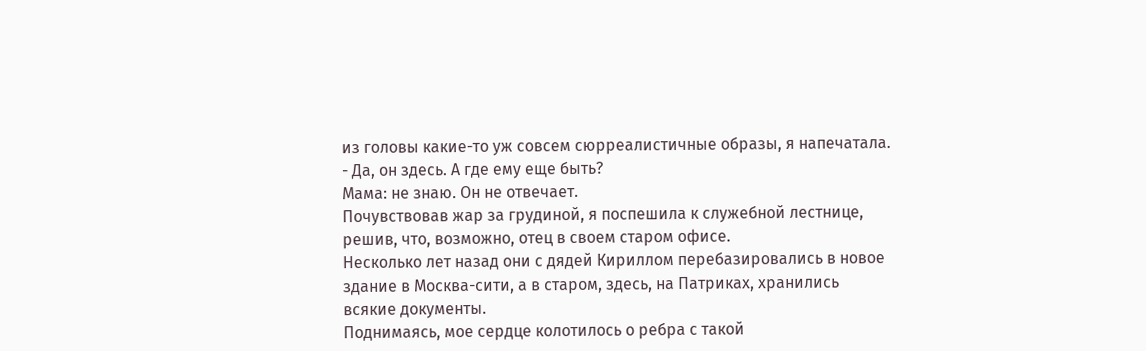из головы какие-то уж совсем сюрреалистичные образы, я напечатала.
- Да, он здесь. А где ему еще быть?
Мама: не знаю. Он не отвечает.
Почувствовав жар за грудиной, я поспешила к служебной лестнице, решив, что, возможно, отец в своем старом офисе.
Несколько лет назад они с дядей Кириллом перебазировались в новое здание в Москва-сити, а в старом, здесь, на Патриках, хранились всякие документы.
Поднимаясь, мое сердце колотилось о ребра с такой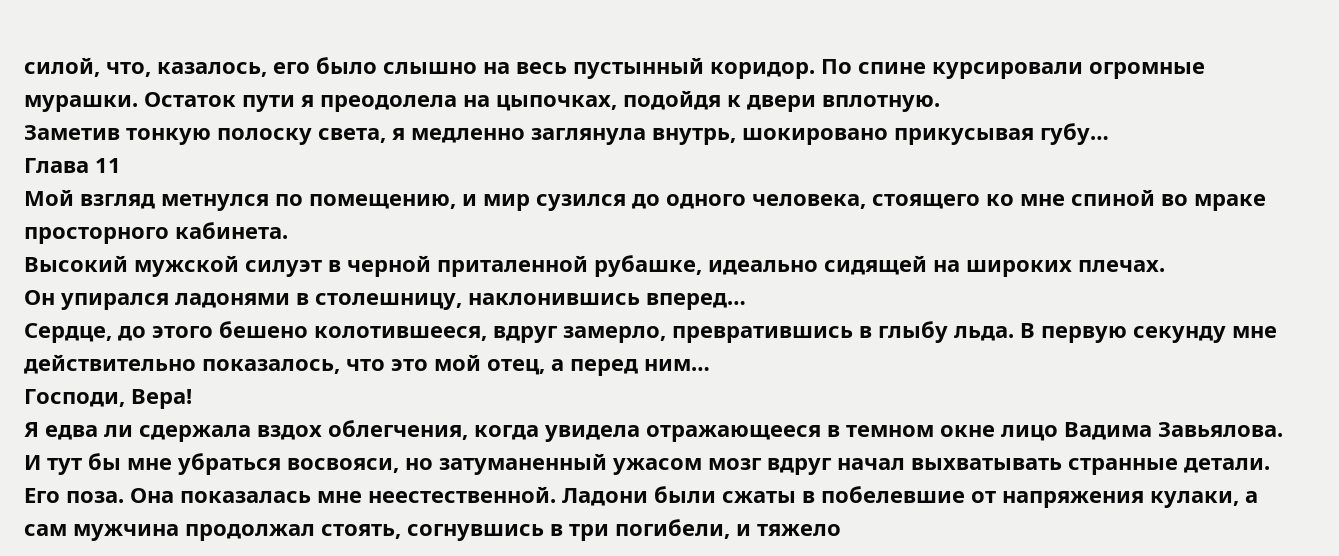силой, что, казалось, его было слышно на весь пустынный коридор. По спине курсировали огромные мурашки. Остаток пути я преодолела на цыпочках, подойдя к двери вплотную.
Заметив тонкую полоску света, я медленно заглянула внутрь, шокировано прикусывая губу…
Глава 11
Мой взгляд метнулся по помещению, и мир сузился до одного человека, стоящего ко мне спиной во мраке просторного кабинета.
Высокий мужской силуэт в черной приталенной рубашке, идеально сидящей на широких плечах.
Он упирался ладонями в столешницу, наклонившись вперед…
Сердце, до этого бешено колотившееся, вдруг замерло, превратившись в глыбу льда. В первую секунду мне действительно показалось, что это мой отец, а перед ним…
Господи, Вера!
Я едва ли сдержала вздох облегчения, когда увидела отражающееся в темном окне лицо Вадима Завьялова. И тут бы мне убраться восвояси, но затуманенный ужасом мозг вдруг начал выхватывать странные детали.
Его поза. Она показалась мне неестественной. Ладони были сжаты в побелевшие от напряжения кулаки, а сам мужчина продолжал стоять, согнувшись в три погибели, и тяжело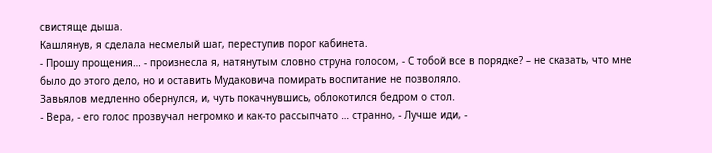свистяще дыша.
Кашлянув, я сделала несмелый шаг, переступив порог кабинета.
- Прошу прощения… - произнесла я, натянутым словно струна голосом, - С тобой все в порядке? – не сказать, что мне было до этого дело, но и оставить Мудаковича помирать воспитание не позволяло.
Завьялов медленно обернулся, и, чуть покачнувшись, облокотился бедром о стол.
- Вера, - его голос прозвучал негромко и как-то рассыпчато … странно, - Лучше иди, -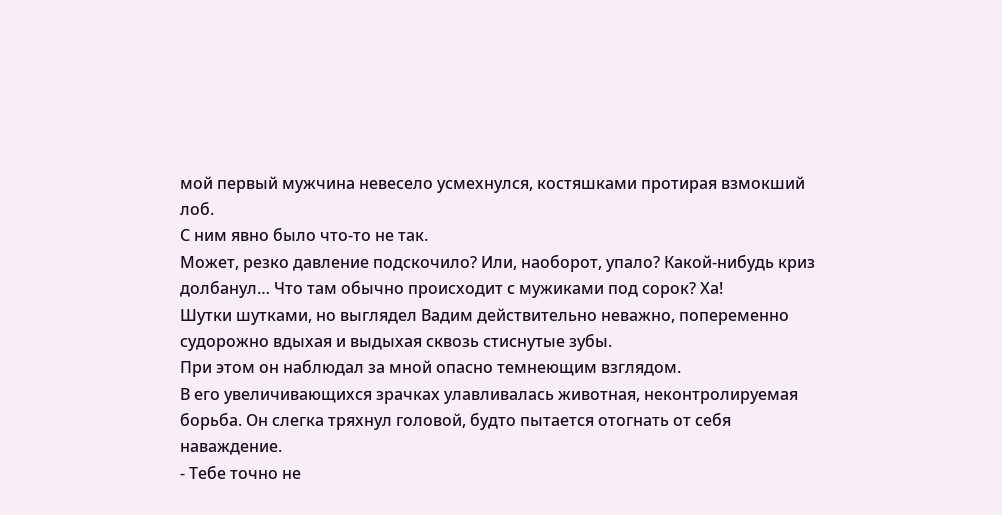мой первый мужчина невесело усмехнулся, костяшками протирая взмокший лоб.
С ним явно было что-то не так.
Может, резко давление подскочило? Или, наоборот, упало? Какой-нибудь криз долбанул… Что там обычно происходит с мужиками под сорок? Ха!
Шутки шутками, но выглядел Вадим действительно неважно, попеременно судорожно вдыхая и выдыхая сквозь стиснутые зубы.
При этом он наблюдал за мной опасно темнеющим взглядом.
В его увеличивающихся зрачках улавливалась животная, неконтролируемая борьба. Он слегка тряхнул головой, будто пытается отогнать от себя наваждение.
- Тебе точно не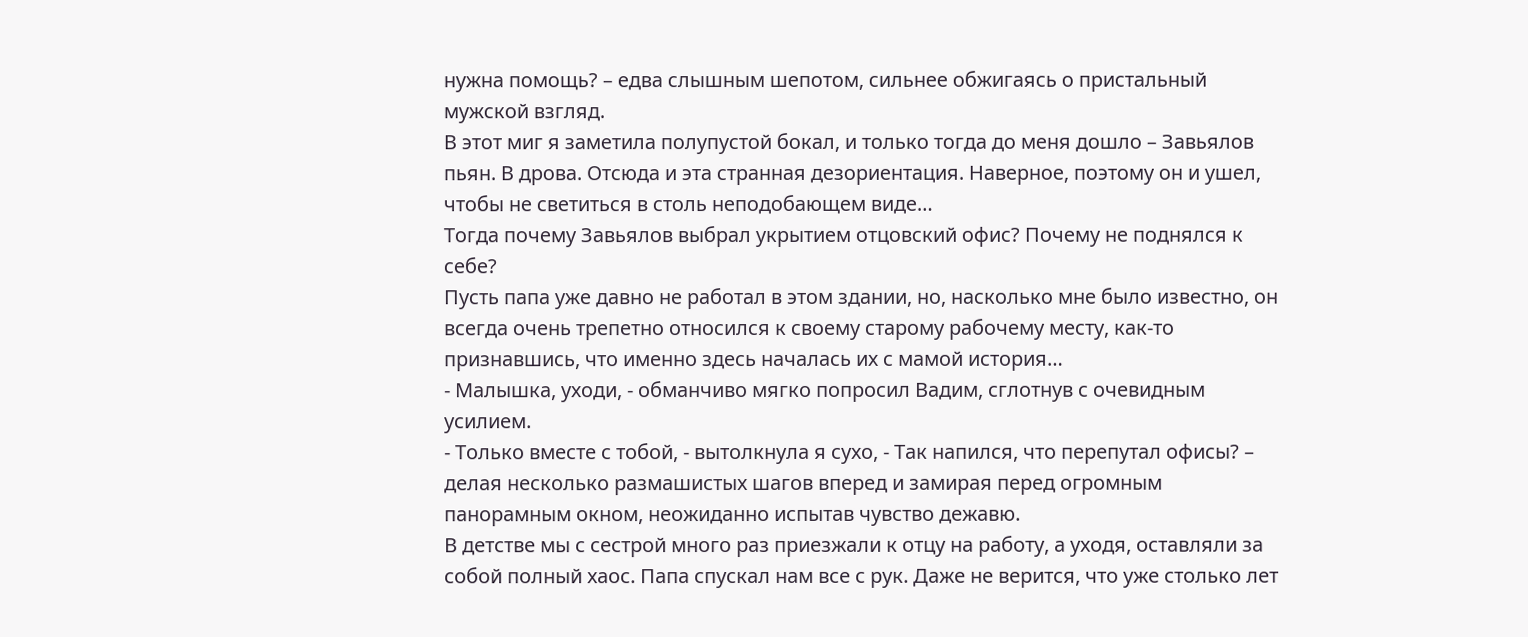нужна помощь? – едва слышным шепотом, сильнее обжигаясь о пристальный мужской взгляд.
В этот миг я заметила полупустой бокал, и только тогда до меня дошло – Завьялов пьян. В дрова. Отсюда и эта странная дезориентация. Наверное, поэтому он и ушел, чтобы не светиться в столь неподобающем виде…
Тогда почему Завьялов выбрал укрытием отцовский офис? Почему не поднялся к себе?
Пусть папа уже давно не работал в этом здании, но, насколько мне было известно, он всегда очень трепетно относился к своему старому рабочему месту, как-то признавшись, что именно здесь началась их с мамой история…
- Малышка, уходи, - обманчиво мягко попросил Вадим, сглотнув с очевидным усилием.
- Только вместе с тобой, - вытолкнула я сухо, - Так напился, что перепутал офисы? – делая несколько размашистых шагов вперед и замирая перед огромным панорамным окном, неожиданно испытав чувство дежавю.
В детстве мы с сестрой много раз приезжали к отцу на работу, а уходя, оставляли за собой полный хаос. Папа спускал нам все с рук. Даже не верится, что уже столько лет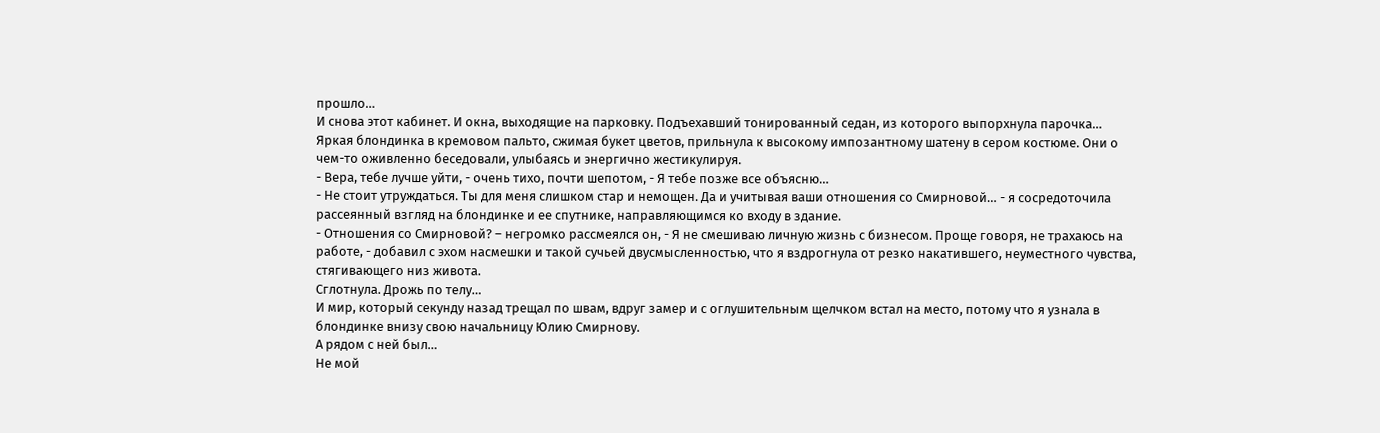прошло…
И снова этот кабинет. И окна, выходящие на парковку. Подъехавший тонированный седан, из которого выпорхнула парочка…
Яркая блондинка в кремовом пальто, сжимая букет цветов, прильнула к высокому импозантному шатену в сером костюме. Они о чем-то оживленно беседовали, улыбаясь и энергично жестикулируя.
- Вера, тебе лучше уйти, - очень тихо, почти шепотом, - Я тебе позже все объясню…
- Не стоит утруждаться. Ты для меня слишком стар и немощен. Да и учитывая ваши отношения со Смирновой… - я сосредоточила рассеянный взгляд на блондинке и ее спутнике, направляющимся ко входу в здание.
- Отношения со Смирновой? – негромко рассмеялся он, - Я не смешиваю личную жизнь с бизнесом. Проще говоря, не трахаюсь на работе, - добавил с эхом насмешки и такой сучьей двусмысленностью, что я вздрогнула от резко накатившего, неуместного чувства, стягивающего низ живота.
Сглотнула. Дрожь по телу…
И мир, который секунду назад трещал по швам, вдруг замер и с оглушительным щелчком встал на место, потому что я узнала в блондинке внизу свою начальницу Юлию Смирнову.
А рядом с ней был…
Не мой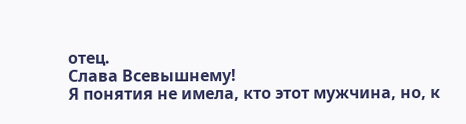отец.
Слава Всевышнему!
Я понятия не имела, кто этот мужчина, но, к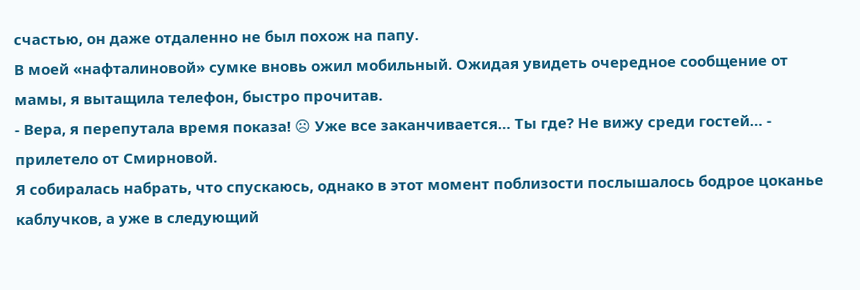счастью, он даже отдаленно не был похож на папу.
В моей «нафталиновой» сумке вновь ожил мобильный. Ожидая увидеть очередное сообщение от мамы, я вытащила телефон, быстро прочитав.
- Вера, я перепутала время показа! ☹ Уже все заканчивается… Ты где? Не вижу среди гостей… - прилетело от Смирновой.
Я собиралась набрать, что спускаюсь, однако в этот момент поблизости послышалось бодрое цоканье каблучков, а уже в следующий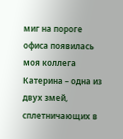миг на пороге офиса появилась моя коллега Катерина – одна из двух змей, сплетничающих в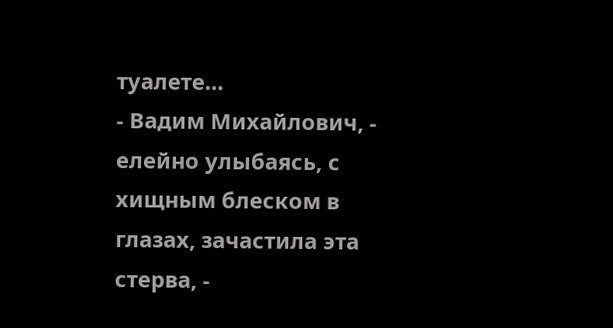туалете…
- Вадим Михайлович, - елейно улыбаясь, с хищным блеском в глазах, зачастила эта стерва, -